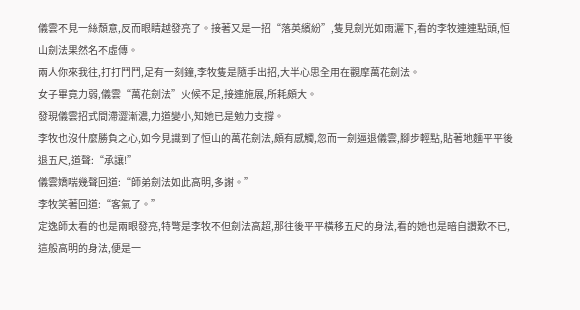儀雲不見一絲頹意,反而眼睛越發亮了。接著又是一招“落英繽紛”,隻見劍光如雨灑下,看的李牧連連點頭,恒山劍法果然名不虛傳。
兩人你來我往,打打鬥鬥,足有一刻鐘,李牧隻是隨手出招,大半心思全用在觀摩萬花劍法。
女子畢竟力弱,儀雲“萬花劍法”火候不足,接連施展,所耗頗大。
發現儀雲招式間滯澀漸濃,力道變小,知她已是勉力支撐。
李牧也沒什麼勝負之心,如今見識到了恒山的萬花劍法,頗有感觸,忽而一劍逼退儀雲,腳步輕點,貼著地麵平平後退五尺,道聲:“承讓!”
儀雲嬌喘幾聲回道:“師弟劍法如此高明,多謝。”
李牧笑著回道:“客氣了。”
定逸師太看的也是兩眼發亮,特彆是李牧不但劍法高超,那往後平平橫移五尺的身法,看的她也是暗自讚歎不已,這般高明的身法,便是一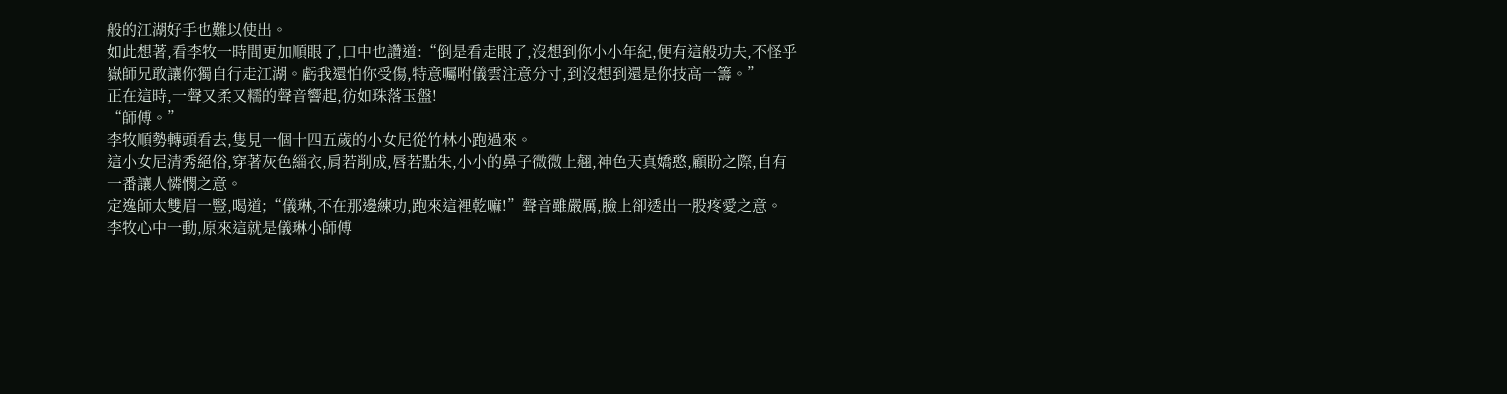般的江湖好手也難以使出。
如此想著,看李牧一時間更加順眼了,口中也讚道:“倒是看走眼了,沒想到你小小年紀,便有這般功夫,不怪乎嶽師兄敢讓你獨自行走江湖。虧我還怕你受傷,特意囑咐儀雲注意分寸,到沒想到還是你技高一籌。”
正在這時,一聲又柔又糯的聲音響起,彷如珠落玉盤!
“師傅。”
李牧順勢轉頭看去,隻見一個十四五歲的小女尼從竹林小跑過來。
這小女尼清秀絕俗,穿著灰色緇衣,肩若削成,唇若點朱,小小的鼻子微微上翹,神色天真嬌憨,顧盼之際,自有一番讓人憐憫之意。
定逸師太雙眉一豎,喝道;“儀琳,不在那邊練功,跑來這裡乾嘛!”聲音雖嚴厲,臉上卻透出一股疼愛之意。
李牧心中一動,原來這就是儀琳小師傅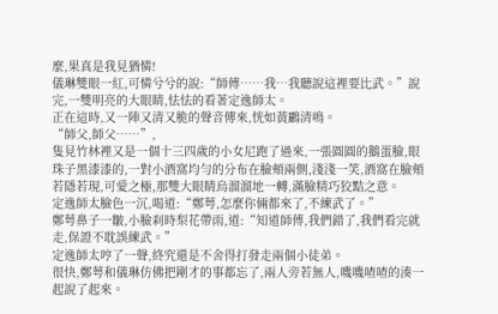麼,果真是我見猶憐!
儀琳雙眼一紅,可憐兮兮的說:“師傅……我…我聽說這裡要比武。”說完,一雙明亮的大眼睛,怯怯的看著定逸師太。
正在這時,又一陣又清又脆的聲音傳來,恍如黃鸝清鳴。
“師父,師父……”,
隻見竹林裡又是一個十三四歲的小女尼跑了過來,一張圓圓的鵝蛋臉,眼珠子黑漆漆的,一對小酒窩均勻的分布在臉頰兩側,淺淺一笑,酒窩在臉頰若隱若現,可愛之極,那雙大眼睛烏溜溜地一轉,滿臉精巧狡黠之意。
定逸師太臉色一沉,喝道:“鄭萼,怎麼你倆都來了,不練武了。”
鄭萼鼻子一皺,小臉刹時梨花帶雨,道:“知道師傅,我們錯了,我們看完就走,保證不耽誤練武。”
定逸師太哼了一聲,終究還是不舍得打發走兩個小徒弟。
很快,鄭萼和儀琳仿佛把剛才的事都忘了,兩人旁若無人,嘰嘰喳喳的湊一起說了起來。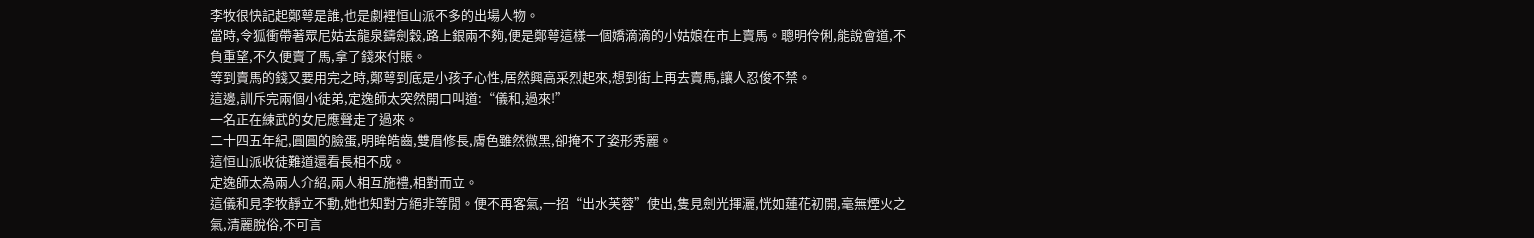李牧很快記起鄭萼是誰,也是劇裡恒山派不多的出場人物。
當時,令狐衝帶著眾尼姑去龍泉鑄劍穀,路上銀兩不夠,便是鄭萼這樣一個嬌滴滴的小姑娘在市上賣馬。聰明伶俐,能說會道,不負重望,不久便賣了馬,拿了錢來付賬。
等到賣馬的錢又要用完之時,鄭萼到底是小孩子心性,居然興高采烈起來,想到街上再去賣馬,讓人忍俊不禁。
這邊,訓斥完兩個小徒弟,定逸師太突然開口叫道:“儀和,過來!”
一名正在練武的女尼應聲走了過來。
二十四五年紀,圓圓的臉蛋,明眸皓齒,雙眉修長,膚色雖然微黑,卻掩不了姿形秀麗。
這恒山派收徒難道還看長相不成。
定逸師太為兩人介紹,兩人相互施禮,相對而立。
這儀和見李牧靜立不動,她也知對方絕非等閒。便不再客氣,一招“出水芙蓉”使出,隻見劍光揮灑,恍如蓮花初開,毫無煙火之氣,清麗脫俗,不可言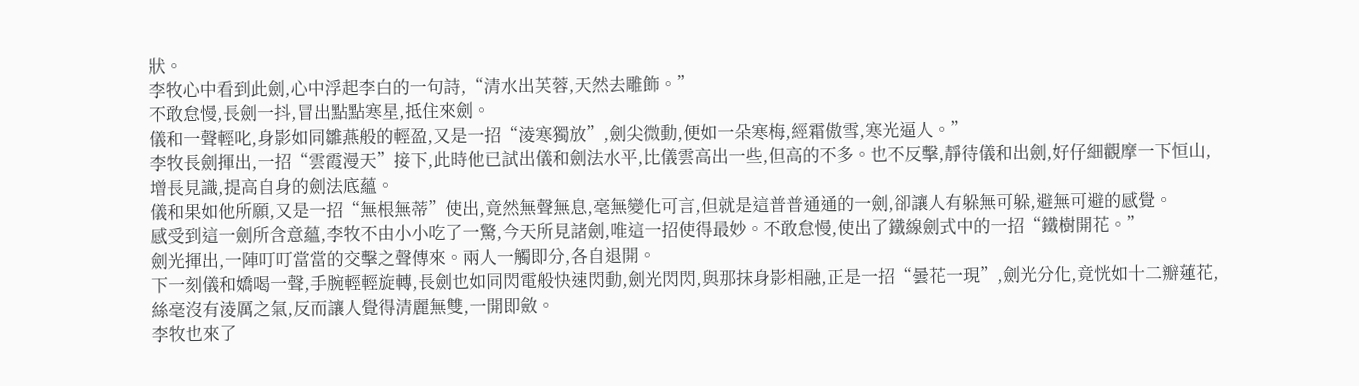狀。
李牧心中看到此劍,心中浮起李白的一句詩,“清水出芙蓉,天然去雕飾。”
不敢怠慢,長劍一抖,冒出點點寒星,抵住來劍。
儀和一聲輕叱,身影如同雛燕般的輕盈,又是一招“淩寒獨放”,劍尖微動,便如一朵寒梅,經霜傲雪,寒光逼人。”
李牧長劍揮出,一招“雲霞漫天”接下,此時他已試出儀和劍法水平,比儀雲高出一些,但高的不多。也不反擊,靜待儀和出劍,好仔細觀摩一下恒山,增長見識,提高自身的劍法底蘊。
儀和果如他所願,又是一招“無根無蒂”使出,竟然無聲無息,毫無變化可言,但就是這普普通通的一劍,卻讓人有躲無可躲,避無可避的感覺。
感受到這一劍所含意蘊,李牧不由小小吃了一驚,今天所見諸劍,唯這一招使得最妙。不敢怠慢,使出了鐵線劍式中的一招“鐵樹開花。”
劍光揮出,一陣叮叮當當的交擊之聲傳來。兩人一觸即分,各自退開。
下一刻儀和嬌喝一聲,手腕輕輕旋轉,長劍也如同閃電般快速閃動,劍光閃閃,與那抹身影相融,正是一招“曇花一現”,劍光分化,竟恍如十二瓣蓮花,絲毫沒有淩厲之氣,反而讓人覺得清麗無雙,一開即斂。
李牧也來了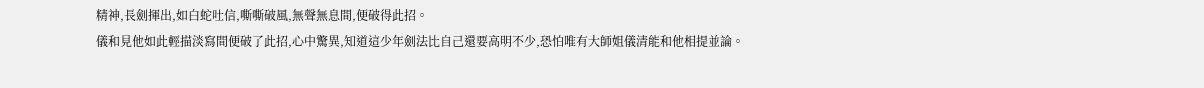精神,長劍揮出,如白蛇吐信,嘶嘶破風,無聲無息間,便破得此招。
儀和見他如此輕描淡寫間便破了此招,心中驚異,知道這少年劍法比自己還要高明不少,恐怕唯有大師姐儀清能和他相提並論。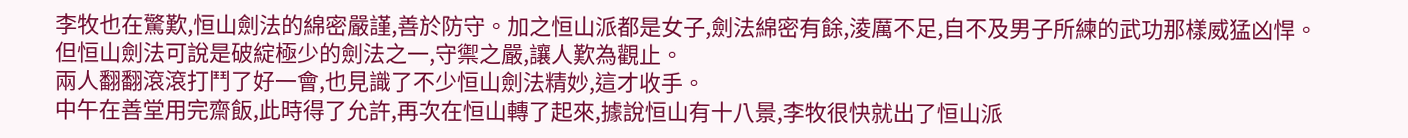李牧也在驚歎,恒山劍法的綿密嚴謹,善於防守。加之恒山派都是女子,劍法綿密有餘,淩厲不足,自不及男子所練的武功那樣威猛凶悍。
但恒山劍法可說是破綻極少的劍法之一,守禦之嚴,讓人歎為觀止。
兩人翻翻滾滾打鬥了好一會,也見識了不少恒山劍法精妙,這才收手。
中午在善堂用完齋飯,此時得了允許,再次在恒山轉了起來,據說恒山有十八景,李牧很快就出了恒山派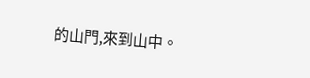的山門,來到山中。